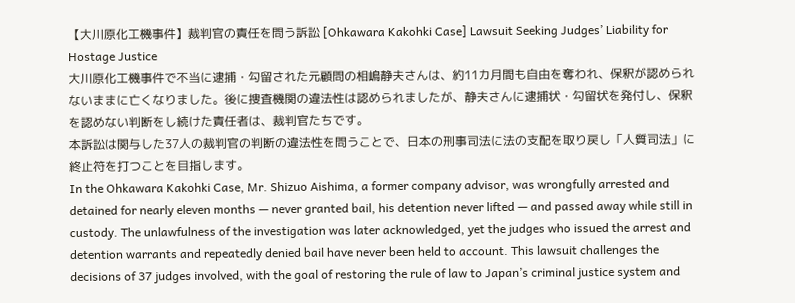【大川原化工機事件】裁判官の責任を問う訴訟 [Ohkawara Kakohki Case] Lawsuit Seeking Judges’ Liability for Hostage Justice
大川原化工機事件で不当に逮捕・勾留された元顧問の相嶋静夫さんは、約11カ月間も自由を奪われ、保釈が認められないままに亡くなりました。後に捜査機関の違法性は認められましたが、静夫さんに逮捕状・勾留状を発付し、保釈を認めない判断をし続けた責任者は、裁判官たちです。
本訴訟は関与した37人の裁判官の判断の違法性を問うことで、日本の刑事司法に法の支配を取り戻し「人質司法」に終止符を打つことを目指します。
In the Ohkawara Kakohki Case, Mr. Shizuo Aishima, a former company advisor, was wrongfully arrested and detained for nearly eleven months — never granted bail, his detention never lifted — and passed away while still in custody. The unlawfulness of the investigation was later acknowledged, yet the judges who issued the arrest and detention warrants and repeatedly denied bail have never been held to account. This lawsuit challenges the decisions of 37 judges involved, with the goal of restoring the rule of law to Japan’s criminal justice system and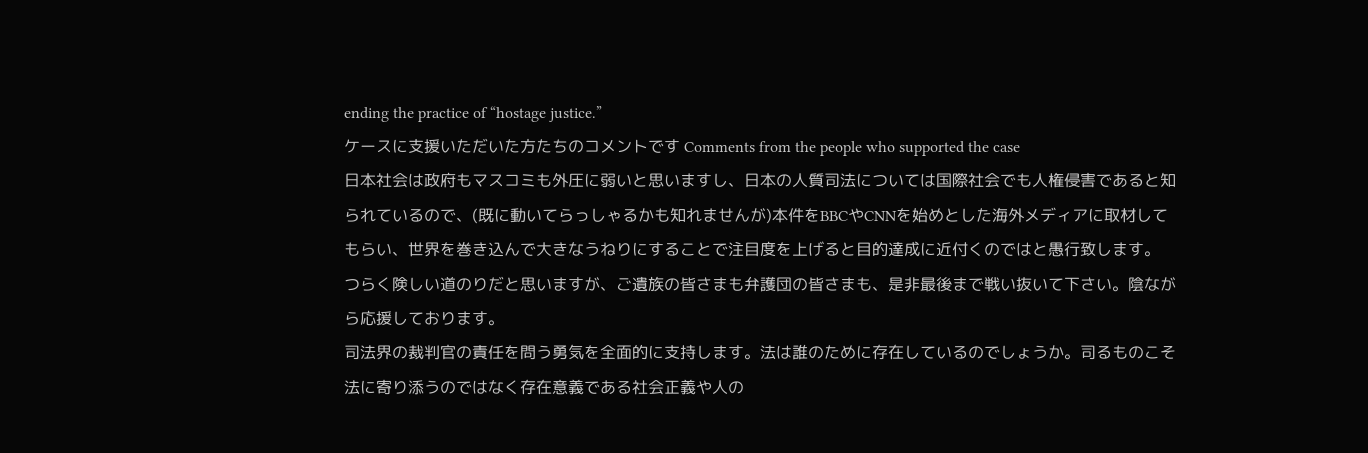ending the practice of “hostage justice.”
ケースに支援いただいた方たちのコメントです Comments from the people who supported the case
日本社会は政府もマスコミも外圧に弱いと思いますし、日本の人質司法については国際社会でも人権侵害であると知られているので、(既に動いてらっしゃるかも知れませんが)本件をBBCやCNNを始めとした海外メディアに取材してもらい、世界を巻き込んで大きなうねりにすることで注目度を上げると目的達成に近付くのではと愚行致します。
つらく険しい道のりだと思いますが、ご遺族の皆さまも弁護団の皆さまも、是非最後まで戦い抜いて下さい。陰ながら応援しております。
司法界の裁判官の責任を問う勇気を全面的に支持します。法は誰のために存在しているのでしょうか。司るものこそ法に寄り添うのではなく存在意義である社会正義や人の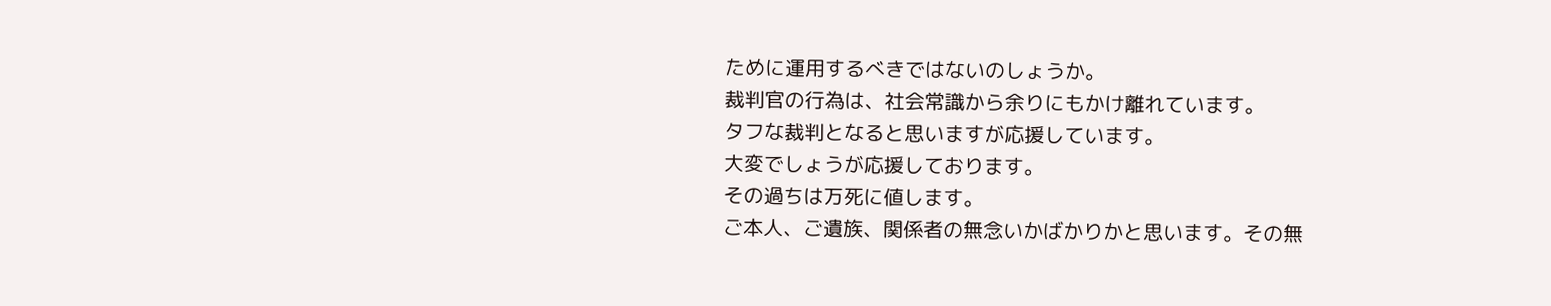ために運用するべきではないのしょうか。
裁判官の行為は、社会常識から余りにもかけ離れています。
タフな裁判となると思いますが応援しています。
大変でしょうが応援しております。
その過ちは万死に値します。
ご本人、ご遺族、関係者の無念いかばかりかと思います。その無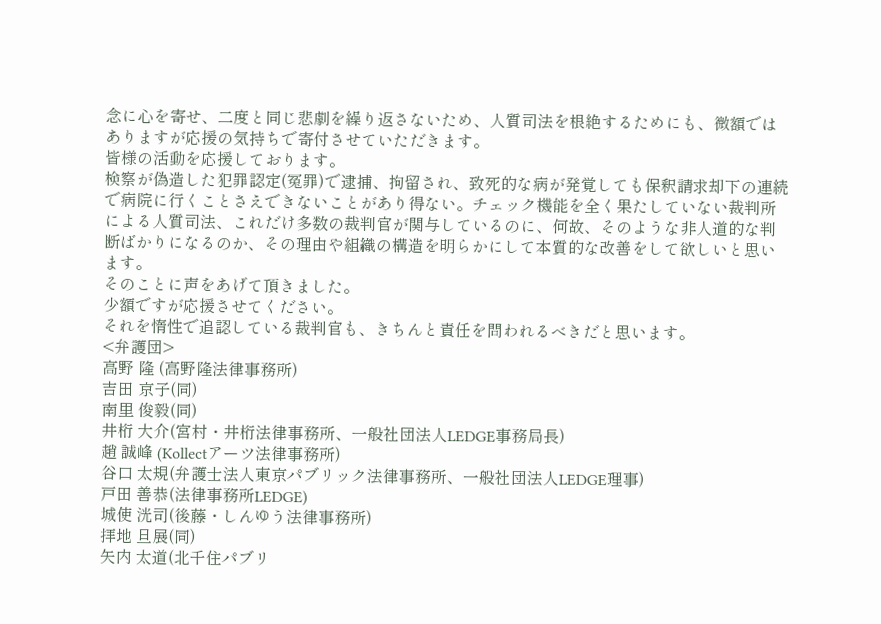念に心を寄せ、二度と同じ悲劇を繰り返さないため、人質司法を根絶するためにも、微額ではありますが応援の気持ちで寄付させていただきます。
皆様の活動を応援しております。
検察が偽造した犯罪認定(冤罪)で逮捕、拘留され、致死的な病が発覚しても保釈請求却下の連続で病院に行くことさえできないことがあり得ない。チェック機能を全く果たしていない裁判所による人質司法、これだけ多数の裁判官が関与しているのに、何故、そのような非人道的な判断ばかりになるのか、その理由や組織の構造を明らかにして本質的な改善をして欲しいと思います。
そのことに声をあげて頂きました。
少額ですが応援させてください。
それを惰性で追認している裁判官も、きちんと責任を問われるべきだと思います。
<弁護団>
高野 隆 (高野隆法律事務所)
吉田 京子(同)
南里 俊毅(同)
井桁 大介(宮村・井桁法律事務所、一般社団法人LEDGE事務局長)
趙 誠峰 (Kollectアーツ法律事務所)
谷口 太規(弁護士法人東京パブリック法律事務所、一般社団法人LEDGE理事)
戸田 善恭(法律事務所LEDGE)
城使 洸司(後藤・しんゆう法律事務所)
拝地 旦展(同)
矢内 太道(北千住パブリ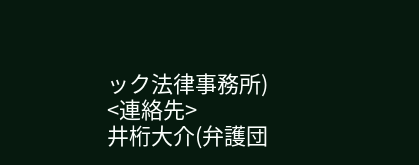ック法律事務所)
<連絡先>
井桁大介(弁護団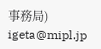事務局) igeta@mipl.jp